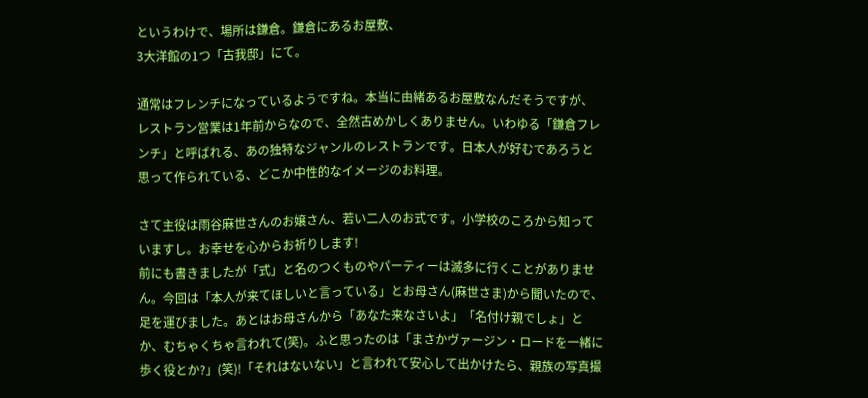というわけで、場所は鎌倉。鎌倉にあるお屋敷、
3大洋館の1つ「古我邸」にて。

通常はフレンチになっているようですね。本当に由緒あるお屋敷なんだそうですが、
レストラン営業は1年前からなので、全然古めかしくありません。いわゆる「鎌倉フレンチ」と呼ばれる、あの独特なジャンルのレストランです。日本人が好むであろうと思って作られている、どこか中性的なイメージのお料理。

さて主役は雨谷麻世さんのお嬢さん、若い二人のお式です。小学校のころから知っていますし。お幸せを心からお祈りします!
前にも書きましたが「式」と名のつくものやパーティーは滅多に行くことがありません。今回は「本人が来てほしいと言っている」とお母さん(麻世さま)から聞いたので、足を運びました。あとはお母さんから「あなた来なさいよ」「名付け親でしょ」とか、むちゃくちゃ言われて(笑)。ふと思ったのは「まさかヴァージン・ロードを一緒に歩く役とか?」(笑)!「それはないない」と言われて安心して出かけたら、親族の写真撮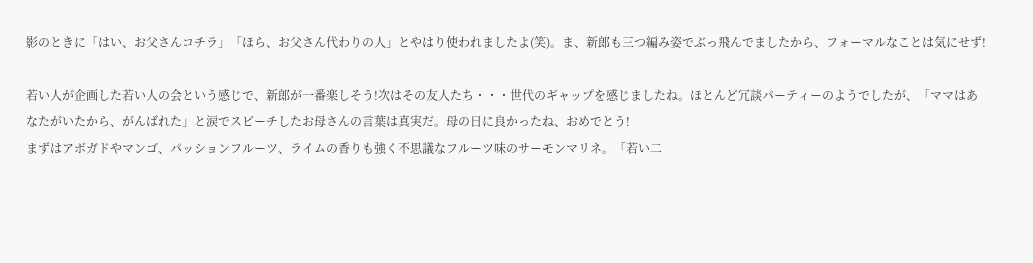影のときに「はい、お父さんコチラ」「ほら、お父さん代わりの人」とやはり使われましたよ(笑)。ま、新郎も三つ編み姿でぶっ飛んでましたから、フォーマルなことは気にせず!

若い人が企画した若い人の会という感じで、新郎が一番楽しそう!次はその友人たち・・・世代のギャップを感じましたね。ほとんど冗談パーティーのようでしたが、「ママはあなたがいたから、がんばれた」と涙でスピーチしたお母さんの言葉は真実だ。母の日に良かったね、おめでとう!
まずはアボガドやマンゴ、パッションフルーツ、ライムの香りも強く不思議なフルーツ味のサーモンマリネ。「若い二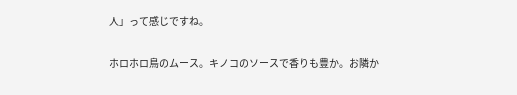人」って感じですね。

ホロホロ鳥のムース。キノコのソースで香りも豊か。お隣か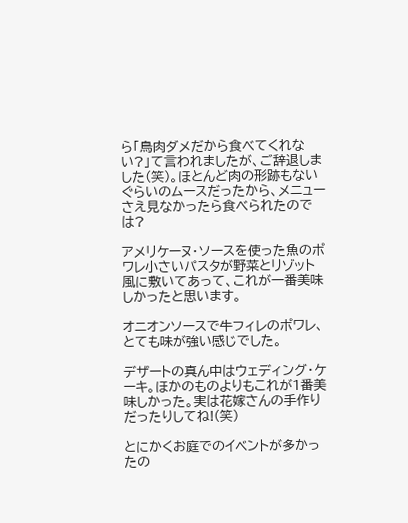ら「鳥肉ダメだから食べてくれない?」て言われましたが、ご辞退しました(笑)。ほとんど肉の形跡もないぐらいのムースだったから、メニューさえ見なかったら食べられたのでは?

アメリケーヌ・ソースを使った魚のポワレ小さいパスタが野菜とリゾット風に敷いてあって、これが一番美味しかったと思います。

オニオンソースで牛フィレのポワレ、とても味が強い感じでした。

デザートの真ん中はウェディング・ケーキ。ほかのものよりもこれが1番美味しかった。実は花嫁さんの手作りだったりしてね!(笑)

とにかくお庭でのイベントが多かったの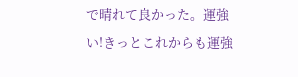で晴れて良かった。運強い!きっとこれからも運強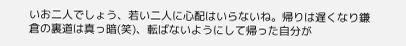いお二人でしょう、若い二人に心配はいらないね。帰りは遅くなり鎌倉の裏道は真っ暗(笑)、転ばないようにして帰った自分が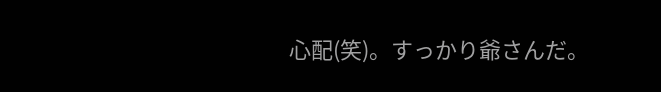心配(笑)。すっかり爺さんだ。